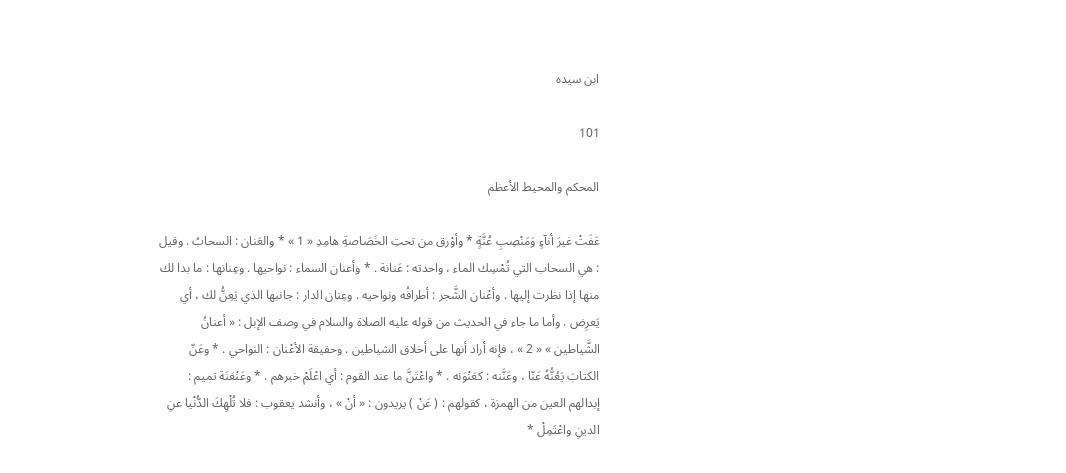ابن سيده

101

المحكم والمحيط الأعظم

عَفَتْ غيرَ أنآءٍ وَمَنْصِبِ عُنَّةٍ * وأوْرق من تحتِ الخَصَاصةِ هامِدِ « 1 » * والعَنان : السحابُ . وقيل : هي السحاب التي تُمْسِك الماء ، واحدته : عَنانة . * وأعنان السماء : نواحيها . وعِنانها : ما بدا لك منها إذا نظرت إليها . وأعْنان الشَّجر : أطرافُه ونواحيه . وعِنان الدار : جانبها الذي يَعِنُّ لك ، أي يَعرِض . وأما ما جاء في الحديث من قوله عليه الصلاة والسلام في وصف الإبل : « أعنانُ الشَّياطين » « 2 » ، فإنه أراد أنها على أخلاق الشياطين . وحقيقة الأعْنان : النواحي . * وعَنّ الكتابَ يَعُنُّهُ عَنّا ، وعَنَّنه : كعَنْوَنه . * واعْتَنَّ ما عند القوم : أي اعْلَمْ خبرهم . * وعَنْعَنَة تميم : إبدالهم العين من الهمزة ، كقولهم : ( عَنْ ) يريدون : « أنْ » ، وأنشد يعقوب : فلا تُلْهِكَ الدُّنْيا عنِ الدينِ واعْتَمِلْ *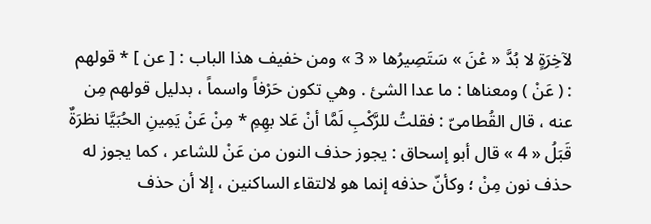لآخِرَةٍ لا بُدَّ « عْنَ » سَتَصِيرُها « 3 » ومن خفيف هذا الباب : [ عن ] * قولهم : ( عَنْ ) ومعناها : ما عدا الشئ . وهي تكون حَرْفاً واسماً ، بدليل قولهم مِن عنه ، قال القُطامىّ : فقلتُ للرَّكْبِ لَمَّا أنْ عَلا بهِمِ * مِنْ عَنْ يَمِينِ الحُبَيَّا نظرَةٌ قَبَلُ « 4 » قال أبو إسحاق : يجوز حذف النون من عَنْ للشاعر ، كما يجوز له حذف نون مِنْ ؛ وكأنّ حذفه إنما هو لالتقاء الساكنين ، إلا أن حذف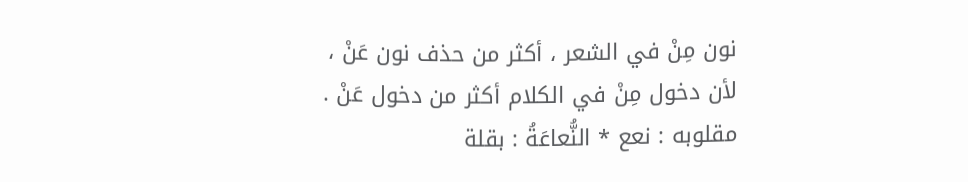نون مِنْ في الشعر ، أكثر من حذف نون عَنْ ، لأن دخول مِنْ في الكلام أكثر من دخول عَنْ . مقلوبه : نعع * النُّعاعَةُ : بقلة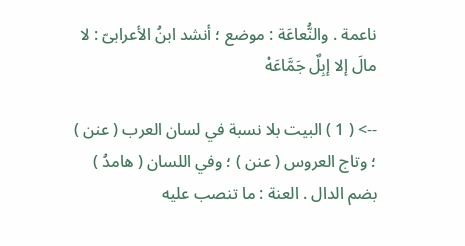ناعمة . والنُّعاعَة : موضع ؛ أنشد ابنُ الأعرابىّ : لا مالَ إلا إبِلٌ جَمَّاعَهْ

--> ( 1 ) البيت بلا نسبة في لسان العرب ( عنن ) ؛ وتاج العروس ( عنن ) ؛ وفي اللسان ( هامدُ ) بضم الدال . العنة : ما تنصب عليه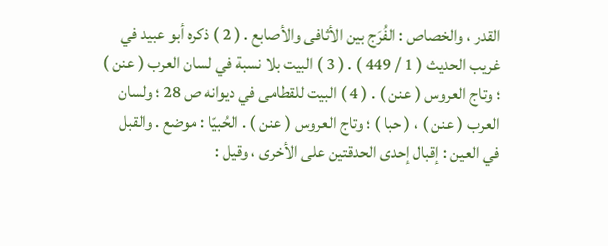القدر ، والخصاص : الفُرَج بين الأثافى والأصابع . ( 2 ) ذكره أبو عبيد في غريب الحديث ( 1 / 449 ) . ( 3 ) البيت بلا نسبة في لسان العرب ( عنن ) ؛ وتاج العروس ( عنن ) . ( 4 ) البيت للقطامى في ديوانه ص 28 ؛ ولسان العرب ( عنن ) ، ( حبا ) ؛ وتاج العروس ( عنن ) . الحُبيّا : موضع . والقبل في العين : إقبال إحدى الحدقتين على الأخرى ، وقيل :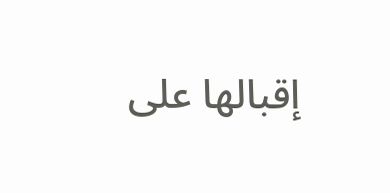إقبالها على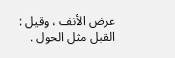عرض الأنف ، وقيل : القبل مثل الحول .